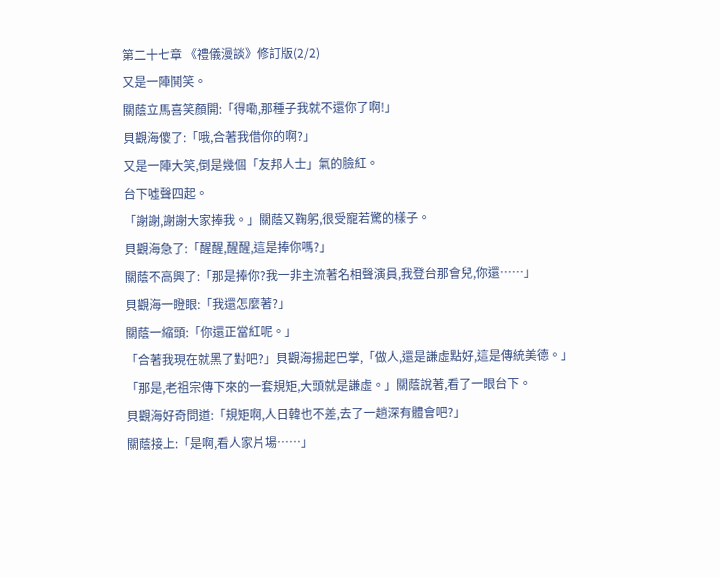第二十七章 《禮儀漫談》修訂版(2/2)
又是一陣鬨笑。
關蔭立馬喜笑顏開:「得嘞,那種子我就不還你了啊!」
貝觀海傻了:「哦,合著我借你的啊?」
又是一陣大笑,倒是幾個「友邦人士」氣的臉紅。
台下噓聲四起。
「謝謝,謝謝大家捧我。」關蔭又鞠躬,很受寵若驚的樣子。
貝觀海急了:「醒醒,醒醒,這是捧你嗎?」
關蔭不高興了:「那是捧你?我一非主流著名相聲演員,我登台那會兒,你還……」
貝觀海一瞪眼:「我還怎麼著?」
關蔭一縮頭:「你還正當紅呢。」
「合著我現在就黑了對吧?」貝觀海揚起巴掌,「做人,還是謙虛點好,這是傳統美德。」
「那是,老祖宗傳下來的一套規矩,大頭就是謙虛。」關蔭說著,看了一眼台下。
貝觀海好奇問道:「規矩啊,人日韓也不差,去了一趟深有體會吧?」
關蔭接上:「是啊,看人家片場……」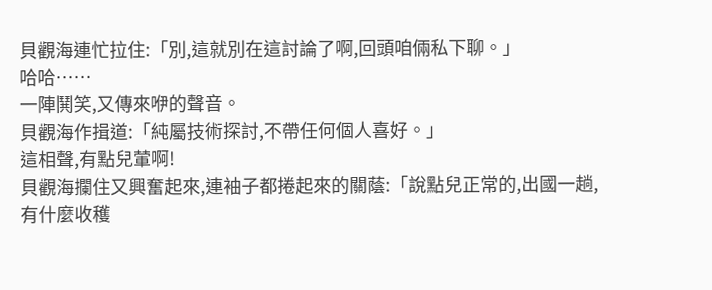貝觀海連忙拉住:「別,這就別在這討論了啊,回頭咱倆私下聊。」
哈哈……
一陣鬨笑,又傳來咿的聲音。
貝觀海作揖道:「純屬技術探討,不帶任何個人喜好。」
這相聲,有點兒葷啊!
貝觀海攔住又興奮起來,連袖子都捲起來的關蔭:「說點兒正常的,出國一趟,有什麼收穫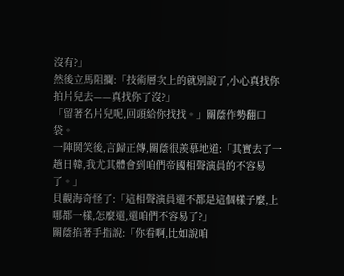沒有?」
然後立馬阻攔:「技術層次上的就別說了,小心真找你拍片兒去——真找你了沒?」
「留著名片兒呢,回頭給你找找。」關蔭作勢翻口袋。
一陣鬨笑後,言歸正傳,關蔭很羨慕地道:「其實去了一趟日韓,我尤其體會到咱們帝國相聲演員的不容易了。」
貝觀海奇怪了:「這相聲演員還不都是這個樣子麼,上哪都一樣,怎麼還,還咱們不容易了?」
關蔭掐著手指說:「你看啊,比如說咱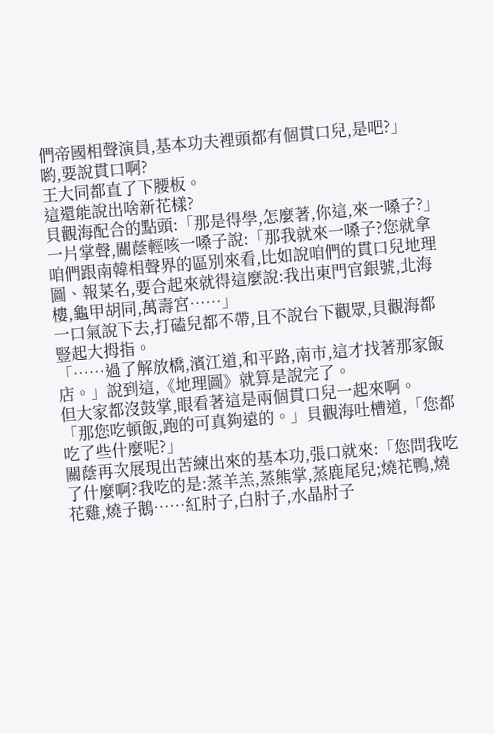們帝國相聲演員,基本功夫裡頭都有個貫口兒,是吧?」
喲,要說貫口啊?
王大同都直了下腰板。
這還能說出啥新花樣?
貝觀海配合的點頭:「那是得學,怎麼著,你這,來一嗓子?」
一片掌聲,關蔭輕咳一嗓子說:「那我就來一嗓子?您就拿咱們跟南韓相聲界的區別來看,比如說咱們的貫口兒地理圖、報菜名,要合起來就得這麼說:我出東門官銀號,北海樓,龜甲胡同,萬壽宮……」
一口氣說下去,打磕兒都不帶,且不說台下觀眾,貝觀海都豎起大拇指。
「……過了解放橋,濱江道,和平路,南市,這才找著那家飯店。」說到這,《地理圖》就算是說完了。
但大家都沒鼓掌,眼看著這是兩個貫口兒一起來啊。
「那您吃頓飯,跑的可真夠遠的。」貝觀海吐槽道,「您都吃了些什麼呢?」
關蔭再次展現出苦練出來的基本功,張口就來:「您問我吃了什麼啊?我吃的是:蒸羊羔,蒸熊掌,蒸鹿尾兒;燒花鴨,燒花雞,燒子鵝……紅肘子,白肘子,水晶肘子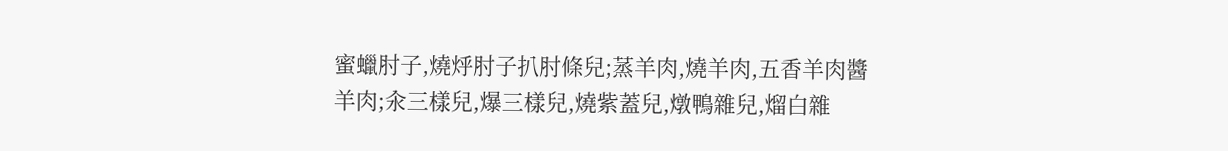蜜蠟肘子,燒烀肘子扒肘條兒;蒸羊肉,燒羊肉,五香羊肉醬羊肉;汆三樣兒,爆三樣兒,燒紫蓋兒,燉鴨雜兒,熘白雜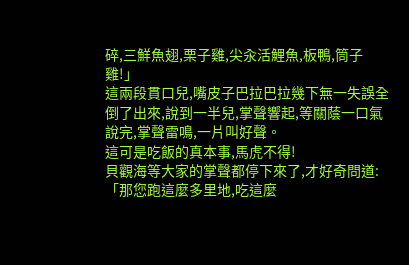碎,三鮮魚翅,栗子雞,尖汆活鯉魚,板鴨,筒子雞!」
這兩段貫口兒,嘴皮子巴拉巴拉幾下無一失誤全倒了出來,說到一半兒,掌聲響起,等關蔭一口氣說完,掌聲雷鳴,一片叫好聲。
這可是吃飯的真本事,馬虎不得!
貝觀海等大家的掌聲都停下來了,才好奇問道:「那您跑這麼多里地,吃這麼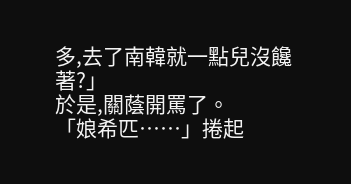多,去了南韓就一點兒沒饞著?」
於是,關蔭開罵了。
「娘希匹……」捲起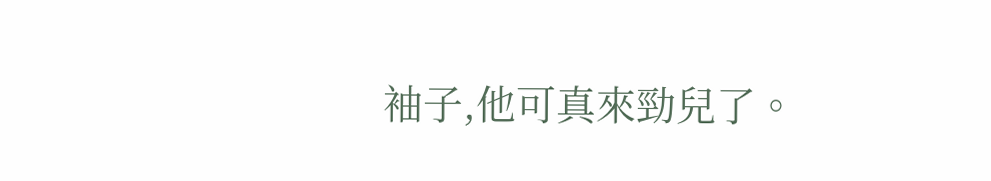袖子,他可真來勁兒了。